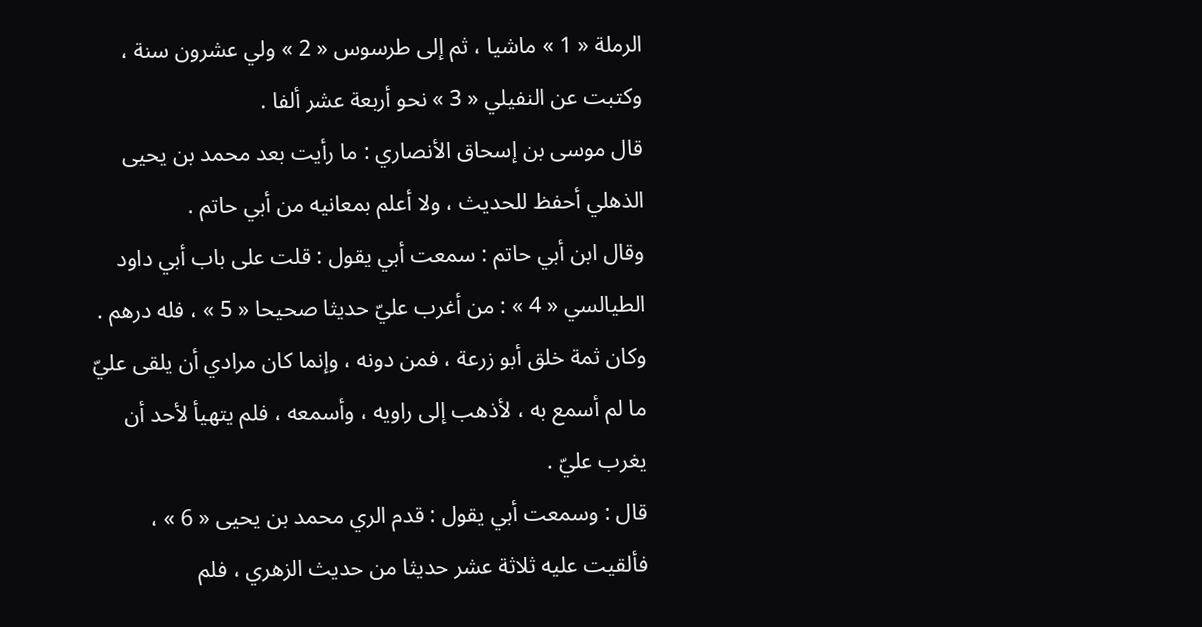الرملة « 1 » ماشيا ، ثم إلى طرسوس « 2 » ولي عشرون سنة ، وكتبت عن النفيلي « 3 » نحو أربعة عشر ألفا .
قال موسى بن إسحاق الأنصاري : ما رأيت بعد محمد بن يحيى الذهلي أحفظ للحديث ، ولا أعلم بمعانيه من أبي حاتم .
وقال ابن أبي حاتم : سمعت أبي يقول : قلت على باب أبي داود الطيالسي « 4 » : من أغرب عليّ حديثا صحيحا « 5 » ، فله درهم . وكان ثمة خلق أبو زرعة ، فمن دونه ، وإنما كان مرادي أن يلقى عليّ ما لم أسمع به ، لأذهب إلى راويه ، وأسمعه ، فلم يتهيأ لأحد أن يغرب عليّ .
قال : وسمعت أبي يقول : قدم الري محمد بن يحيى « 6 » ، فألقيت عليه ثلاثة عشر حديثا من حديث الزهري ، فلم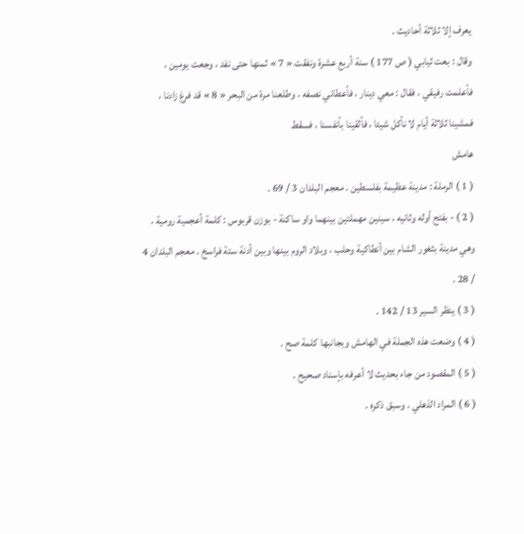يعرف إلا ثلاثة أحاديث .
وقال : بعت ثيابي ( ص 177 ) سنة أربع عشرة ونفقت « 7 » ثمنها حتى نفد ، وجعت يومين ، فأعلمت رفيقي ، فقال : معي دينار ، فأعطاني نصفه ، وطلعنا مرة من البحر « 8 » قد فرغ زادنا ، فمشينا ثلاثة أيام لا نأكل شيئا ، فألقينا بأنفسنا ، فسقط
هامش
( 1 ) الرملة : مدينة عظيمة بفلسطين . معجم البلدان 3 / 69 .
( 2 ) - بفتح أوله وثانيه ، سينين مهملتين بينهما واو ساكنة - بوزن قربوس : كلمة أعجمية رومية ، وهي مدينة بثغور الشام بين أنطاكية وحلب ، وبلاد الروم بينها وبين أدنة ستة فراسخ . معجم البلدان 4 / 28 .
( 3 ) ينظر السير 13 / 142 .
( 4 ) وضعت هذه الجملة في الهامش وبجانبها كلمة صح .
( 5 ) المقصود من جاء بحديث لا أعرفه بإسناد صحيح .
( 6 ) المراد الذهلي . وسبق ذكره .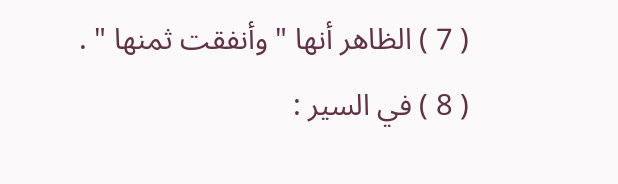( 7 ) الظاهر أنها " وأنفقت ثمنها " .
( 8 ) في السير :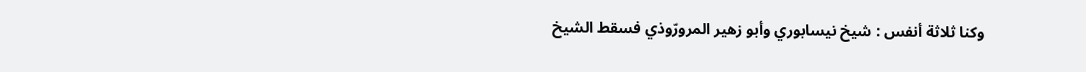وكنا ثلاثة أنفس : شيخ نيسابوري وأبو زهير المرورّوذي فسقط الشيخ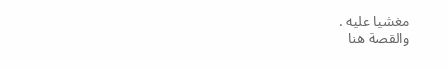مغشيا عليه .
والقصة هنا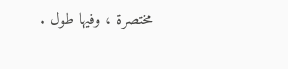مختصرة ، وفيها طول .